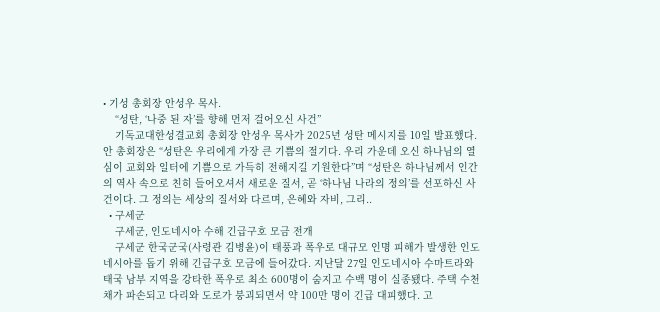• 기성 총회장 안성우 목사.
    “성탄, ‘나중 된 자’를 향해 먼저 걸어오신 사건”
    기독교대한성결교회 총회장 안성우 목사가 2025년 성탄 메시지를 10일 발표했다. 안 총회장은 “성탄은 우리에게 가장 큰 기쁨의 절기다. 우리 가운데 오신 하나님의 열심이 교회와 일터에 기쁨으로 가득히 전해지길 기원한다”며 “성탄은 하나님께서 인간의 역사 속으로 친히 들어오셔서 새로운 질서, 곧 ‘하나님 나라의 정의’를 선포하신 사건이다. 그 정의는 세상의 질서와 다르며, 은혜와 자비, 그리..
  • 구세군
    구세군, 인도네시아 수해 긴급구호 모금 전개
    구세군 한국군국(사령관 김병윤)이 태풍과 폭우로 대규모 인명 피해가 발생한 인도네시아를 돕기 위해 긴급구호 모금에 들어갔다. 지난달 27일 인도네시아 수마트라와 태국 남부 지역을 강타한 폭우로 최소 600명이 숨지고 수백 명이 실종됐다. 주택 수천 채가 파손되고 다리와 도로가 붕괴되면서 약 100만 명이 긴급 대피했다. 고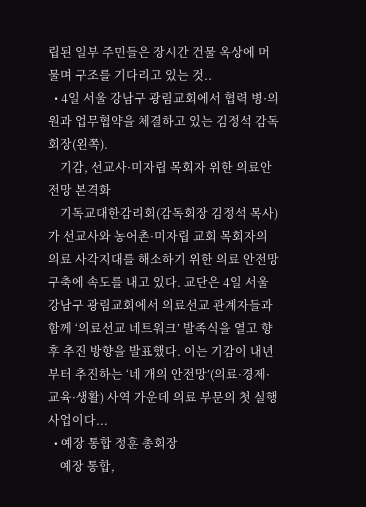립된 일부 주민들은 장시간 건물 옥상에 머물며 구조를 기다리고 있는 것..
  • 4일 서울 강남구 광림교회에서 협력 병·의원과 업무협약을 체결하고 있는 김정석 감독회장(왼쪽).
    기감, 선교사·미자립 목회자 위한 의료안전망 본격화
    기독교대한감리회(감독회장 김정석 목사)가 선교사와 농어촌·미자립 교회 목회자의 의료 사각지대를 해소하기 위한 의료 안전망 구축에 속도를 내고 있다. 교단은 4일 서울 강남구 광림교회에서 의료선교 관계자들과 함께 ‘의료선교 네트워크’ 발족식을 열고 향후 추진 방향을 발표했다. 이는 기감이 내년부터 추진하는 ‘네 개의 안전망’(의료·경제·교육·생활) 사역 가운데 의료 부문의 첫 실행 사업이다...
  • 예장 통합 정훈 총회장
    예장 통합,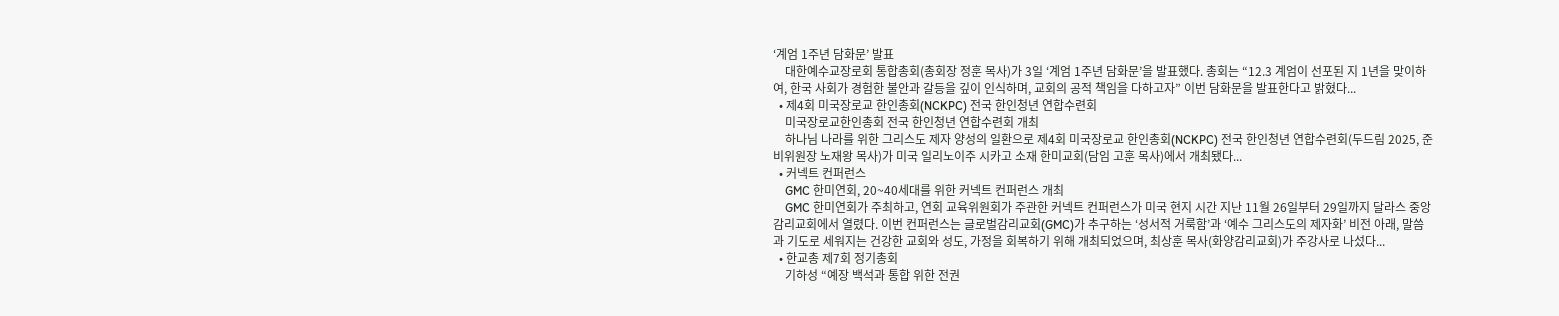‘계엄 1주년 담화문’ 발표
    대한예수교장로회 통합총회(총회장 정훈 목사)가 3일 ‘계엄 1주년 담화문’을 발표했다. 총회는 “12.3 계엄이 선포된 지 1년을 맞이하여, 한국 사회가 경험한 불안과 갈등을 깊이 인식하며, 교회의 공적 책임을 다하고자” 이번 담화문을 발표한다고 밝혔다...
  • 제4회 미국장로교 한인총회(NCKPC) 전국 한인청년 연합수련회
    미국장로교한인총회 전국 한인청년 연합수련회 개최
    하나님 나라를 위한 그리스도 제자 양성의 일환으로 제4회 미국장로교 한인총회(NCKPC) 전국 한인청년 연합수련회(두드림 2025, 준비위원장 노재왕 목사)가 미국 일리노이주 시카고 소재 한미교회(담임 고훈 목사)에서 개최됐다...
  • 커넥트 컨퍼런스
    GMC 한미연회, 20~40세대를 위한 커넥트 컨퍼런스 개최
    GMC 한미연회가 주최하고, 연회 교육위원회가 주관한 커넥트 컨퍼런스가 미국 현지 시간 지난 11월 26일부터 29일까지 달라스 중앙감리교회에서 열렸다. 이번 컨퍼런스는 글로벌감리교회(GMC)가 추구하는 ‘성서적 거룩함’과 ‘예수 그리스도의 제자화’ 비전 아래, 말씀과 기도로 세워지는 건강한 교회와 성도, 가정을 회복하기 위해 개최되었으며, 최상훈 목사(화양감리교회)가 주강사로 나섰다...
  • 한교총 제7회 정기총회
    기하성 “예장 백석과 통합 위한 전권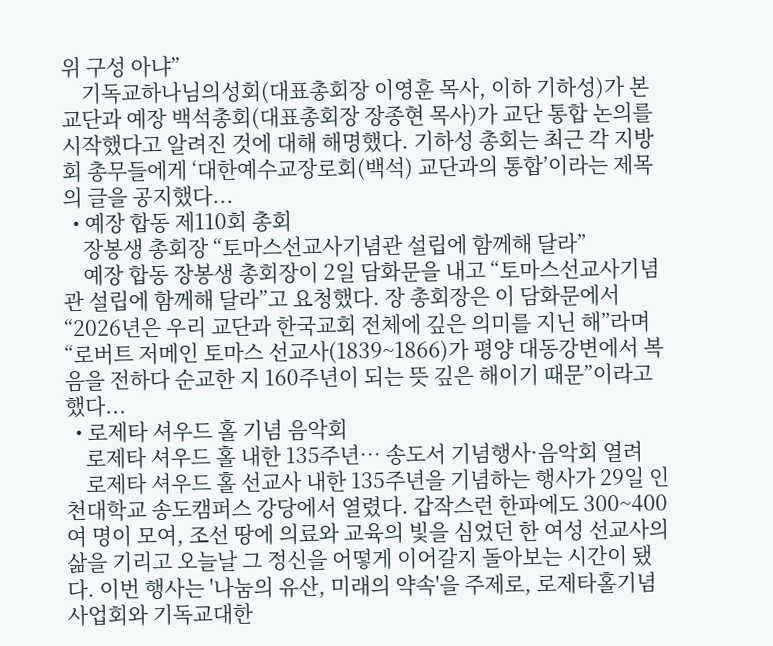위 구성 아냐”
    기독교하나님의성회(대표총회장 이영훈 목사, 이하 기하성)가 본 교단과 예장 백석총회(대표총회장 장종현 목사)가 교단 통합 논의를 시작했다고 알려진 것에 대해 해명했다. 기하성 총회는 최근 각 지방회 총무들에게 ‘대한예수교장로회(백석) 교단과의 통합’이라는 제목의 글을 공지했다...
  • 예장 합동 제110회 총회
    장봉생 총회장 “토마스선교사기념관 설립에 함께해 달라”
    예장 합동 장봉생 총회장이 2일 담화문을 내고 “토마스선교사기념관 설립에 함께해 달라”고 요청했다. 장 총회장은 이 담화문에서 “2026년은 우리 교단과 한국교회 전체에 깊은 의미를 지닌 해”라며 “로버트 저메인 토마스 선교사(1839~1866)가 평양 대동강변에서 복음을 전하다 순교한 지 160주년이 되는 뜻 깊은 해이기 때문”이라고 했다...
  • 로제타 셔우드 홀 기념 음악회
    로제타 셔우드 홀 내한 135주년… 송도서 기념행사·음악회 열려
    로제타 셔우드 홀 선교사 내한 135주년을 기념하는 행사가 29일 인천대학교 송도캠퍼스 강당에서 열렸다. 갑작스런 한파에도 300~400여 명이 모여, 조선 땅에 의료와 교육의 빛을 심었던 한 여성 선교사의 삶을 기리고 오늘날 그 정신을 어떻게 이어갈지 돌아보는 시간이 됐다. 이번 행사는 '나눔의 유산, 미래의 약속'을 주제로, 로제타홀기념사업회와 기독교대한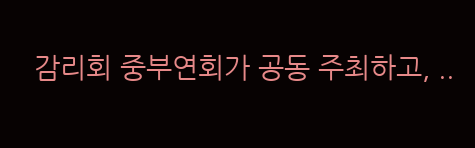감리회 중부연회가 공동 주최하고, ..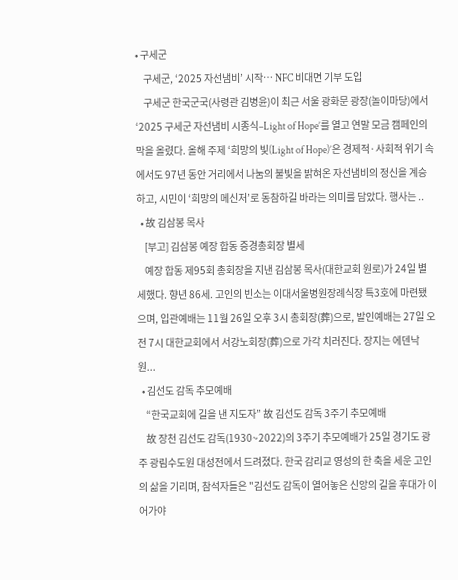• 구세군
    구세군, ‘2025 자선냄비’ 시작… NFC 비대면 기부 도입
    구세군 한국군국(사령관 김병윤)이 최근 서울 광화문 광장(놀이마당)에서 ‘2025 구세군 자선냄비 시종식–Light of Hope’를 열고 연말 모금 캠페인의 막을 올렸다. 올해 주제 ‘희망의 빛(Light of Hope)’은 경제적·사회적 위기 속에서도 97년 동안 거리에서 나눔의 불빛을 밝혀온 자선냄비의 정신을 계승하고, 시민이 ‘희망의 메신저’로 동참하길 바라는 의미를 담았다. 행사는 ..
  • 故 김삼봉 목사
    [부고] 김삼봉 예장 합동 증경총회장 별세
    예장 합동 제95회 총회장을 지낸 김삼봉 목사(대한교회 원로)가 24일 별세했다. 향년 86세. 고인의 빈소는 이대서울병원장례식장 특3호에 마련됐으며, 입관예배는 11월 26일 오후 3시 총회장(葬)으로, 발인예배는 27일 오전 7시 대한교회에서 서강노회장(葬)으로 가각 치러진다. 장지는 에덴낙원...
  • 김선도 감독 추모예배
    “한국교회에 길을 낸 지도자” 故 김선도 감독 3주기 추모예배
    故 장천 김선도 감독(1930~2022)의 3주기 추모예배가 25일 경기도 광주 광림수도원 대성전에서 드려졌다. 한국 감리교 영성의 한 축을 세운 고인의 삶을 기리며, 참석자들은 "김선도 감독이 열어놓은 신앙의 길을 후대가 이어가야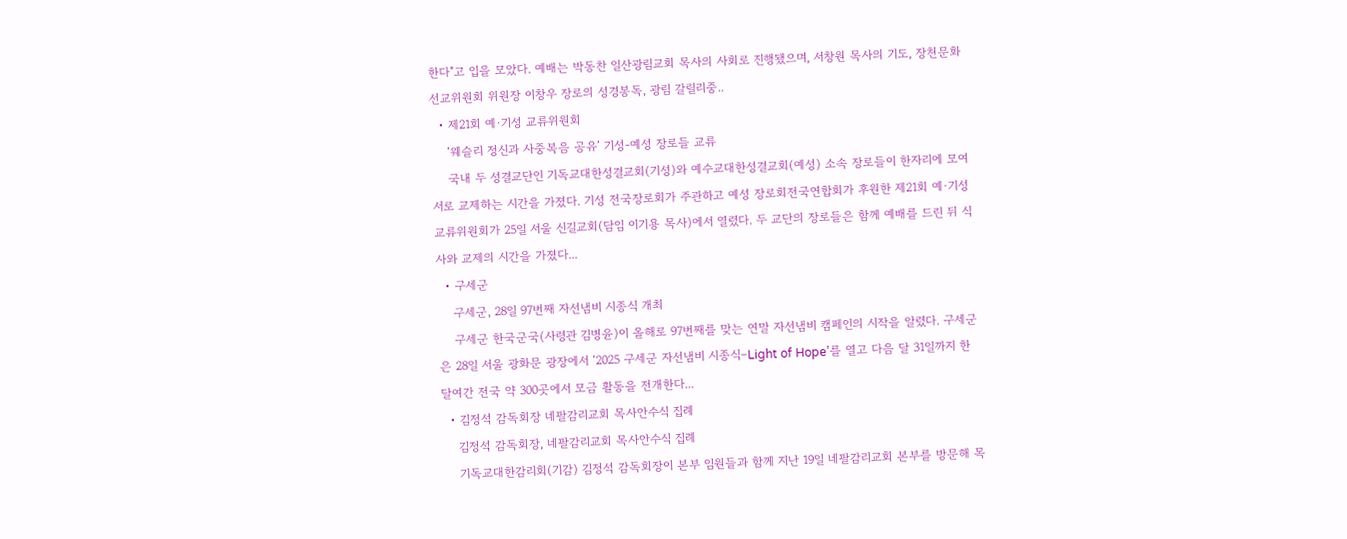한다"고 입을 모았다. 예배는 박동찬 일산광림교회 목사의 사회로 진행됐으며, 서창원 목사의 기도, 장천문화선교위원회 위원장 이창우 장로의 성경봉독, 광림 갈릴리중..
  • 제21회 예·기성 교류위원회
    ‘웨슬리 정신과 사중복음 공유’ 기성-예성 장로들 교류
    국내 두 성결교단인 기독교대한성결교회(기성)와 예수교대한성결교회(예성) 소속 장로들이 한자리에 모여 서로 교제하는 시간을 가졌다. 기성 전국장로회가 주관하고 예성 장로회전국연합회가 후원한 제21회 예·기성 교류위원회가 25일 서울 신길교회(담임 이기용 목사)에서 열렸다. 두 교단의 장로들은 함께 예배를 드린 뒤 식사와 교제의 시간을 가졌다...
  • 구세군
    구세군, 28일 97번째 자선냄비 시종식 개최
    구세군 한국군국(사령관 김병윤)이 올해로 97번째를 맞는 연말 자선냄비 캠페인의 시작을 알렸다. 구세군은 28일 서울 광화문 광장에서 ‘2025 구세군 자선냄비 시종식–Light of Hope’를 열고 다음 달 31일까지 한 달여간 전국 약 300곳에서 모금 활동을 전개한다...
  • 김정석 감독회장 네팔감리교회 목사안수식 집례
    김정석 감독회장, 네팔감리교회 목사안수식 집례
    기독교대한감리회(기감) 김정석 감독회장이 본부 임원들과 함께 지난 19일 네팔감리교회 본부를 방문해 목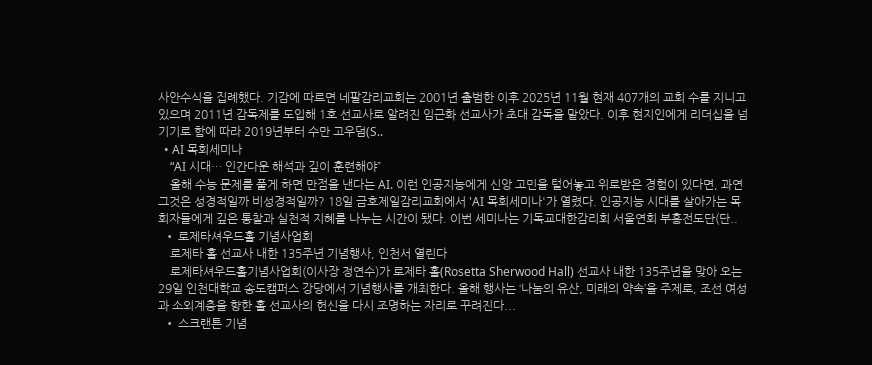사안수식을 집례했다. 기감에 따르면 네팔감리교회는 2001년 출범한 이후 2025년 11월 현재 407개의 교회 수를 지니고 있으며 2011년 감독제를 도입해 1호 선교사로 알려진 임근화 선교사가 초대 감독을 맡았다. 이후 현지인에게 리더십을 넘기기로 함에 따라 2019년부터 수만 고우덤(S..
  • AI 목회세미나
    “AI 시대… 인간다운 해석과 깊이 훈련해야”
    올해 수능 문제를 풀게 하면 만점을 낸다는 AI. 이런 인공지능에게 신앙 고민을 털어놓고 위로받은 경험이 있다면, 과연 그것은 성경적일까 비성경적일까? 18일 금호제일감리교회에서 'AI 목회세미나'가 열렸다. 인공지능 시대를 살아가는 목회자들에게 깊은 통찰과 실천적 지혜를 나누는 시간이 됐다. 이번 세미나는 기독교대한감리회 서울연회 부흥전도단(단..
  • 로제타셔우드홀 기념사업회
    로제타 홀 선교사 내한 135주년 기념행사, 인천서 열린다
    로제타셔우드홀기념사업회(이사장 정연수)가 로제타 홀(Rosetta Sherwood Hall) 선교사 내한 135주년을 맞아 오는 29일 인천대학교 송도캠퍼스 강당에서 기념행사를 개최한다. 올해 행사는 ‘나눔의 유산, 미래의 약속’을 주제로, 조선 여성과 소외계층을 향한 홀 선교사의 헌신을 다시 조명하는 자리로 꾸려진다...
  • 스크랜튼 기념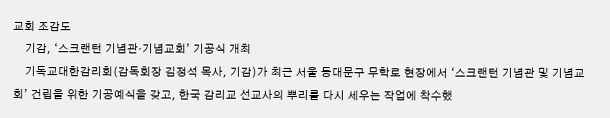교회 조감도
    기감, ‘스크랜턴 기념관·기념교회’ 기공식 개최
    기독교대한감리회(감독회장 김정석 목사, 기감)가 최근 서울 동대문구 무학로 현장에서 ‘스크랜턴 기념관 및 기념교회’ 건립을 위한 기공예식을 갖고, 한국 감리교 선교사의 뿌리를 다시 세우는 작업에 착수했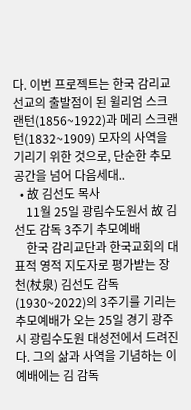다. 이번 프로젝트는 한국 감리교 선교의 출발점이 된 윌리엄 스크랜턴(1856~1922)과 메리 스크랜턴(1832~1909) 모자의 사역을 기리기 위한 것으로, 단순한 추모 공간을 넘어 다음세대..
  • 故 김선도 목사
    11월 25일 광림수도원서 故 김선도 감독 3주기 추모예배
    한국 감리교단과 한국교회의 대표적 영적 지도자로 평가받는 장천(杖泉) 김선도 감독(1930~2022)의 3주기를 기리는 추모예배가 오는 25일 경기 광주시 광림수도원 대성전에서 드려진다. 그의 삶과 사역을 기념하는 이 예배에는 김 감독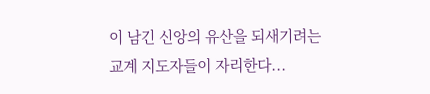이 남긴 신앙의 유산을 되새기려는 교계 지도자들이 자리한다...